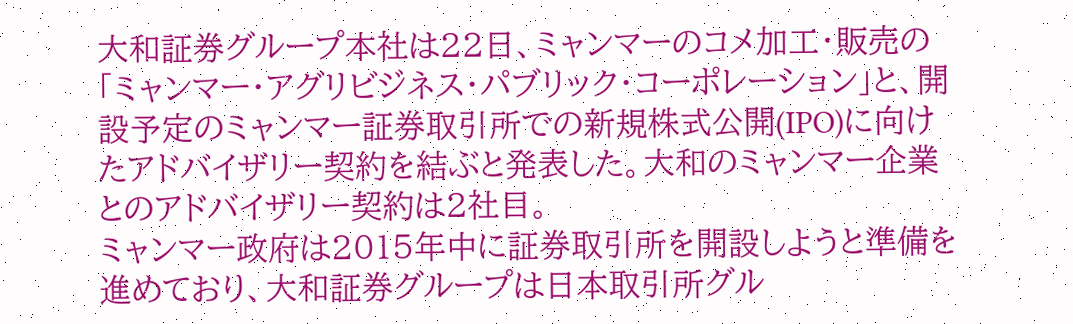大和証券グループ本社は22日、ミャンマーのコメ加工・販売の「ミャンマー・アグリビジネス・パブリック・コーポレーション」と、開設予定のミャンマー証券取引所での新規株式公開(IPO)に向けたアドバイザリー契約を結ぶと発表した。大和のミャンマー企業とのアドバイザリー契約は2社目。
ミャンマー政府は2015年中に証券取引所を開設しようと準備を進めており、大和証券グループは日本取引所グル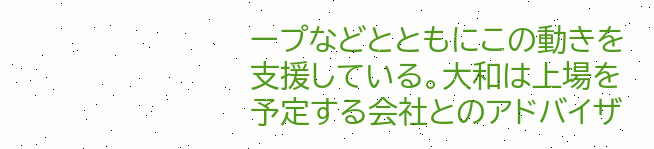ープなどとともにこの動きを支援している。大和は上場を予定する会社とのアドバイザ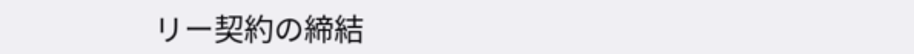リー契約の締結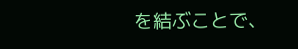を結ぶことで、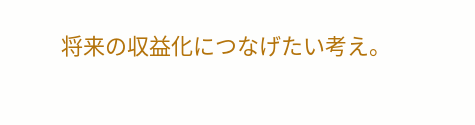将来の収益化につなげたい考え。